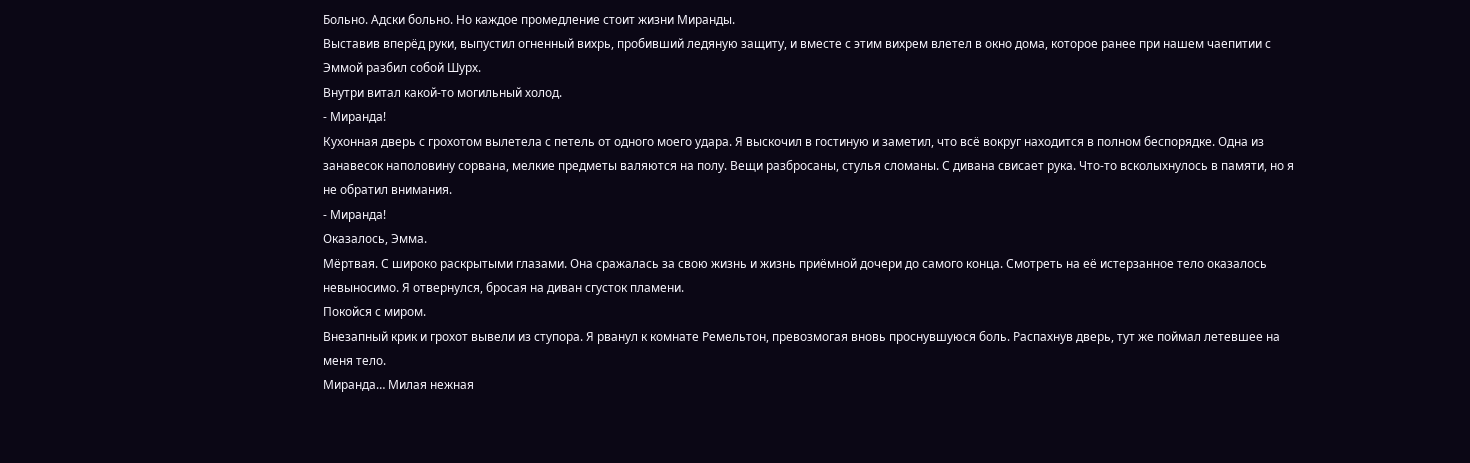Больно. Адски больно. Но каждое промедление стоит жизни Миранды.
Выставив вперёд руки, выпустил огненный вихрь, пробивший ледяную защиту, и вместе с этим вихрем влетел в окно дома, которое ранее при нашем чаепитии с Эммой разбил собой Шурх.
Внутри витал какой-то могильный холод.
- Миранда!
Кухонная дверь с грохотом вылетела с петель от одного моего удара. Я выскочил в гостиную и заметил, что всё вокруг находится в полном беспорядке. Одна из занавесок наполовину сорвана, мелкие предметы валяются на полу. Вещи разбросаны, стулья сломаны. С дивана свисает рука. Что-то всколыхнулось в памяти, но я не обратил внимания.
- Миранда!
Оказалось, Эмма.
Мёртвая. С широко раскрытыми глазами. Она сражалась за свою жизнь и жизнь приёмной дочери до самого конца. Смотреть на её истерзанное тело оказалось невыносимо. Я отвернулся, бросая на диван сгусток пламени.
Покойся с миром.
Внезапный крик и грохот вывели из ступора. Я рванул к комнате Ремельтон, превозмогая вновь проснувшуюся боль. Распахнув дверь, тут же поймал летевшее на меня тело.
Миранда… Милая нежная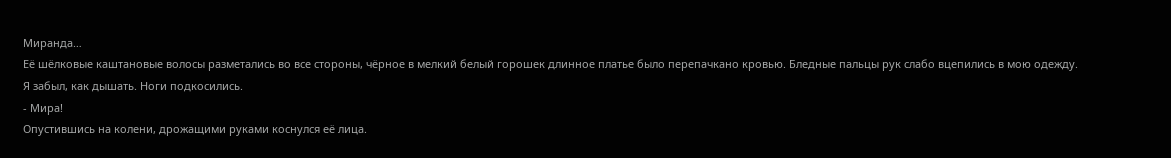Миранда…
Её шёлковые каштановые волосы разметались во все стороны, чёрное в мелкий белый горошек длинное платье было перепачкано кровью. Бледные пальцы рук слабо вцепились в мою одежду.
Я забыл, как дышать. Ноги подкосились.
- Мира!
Опустившись на колени, дрожащими руками коснулся её лица.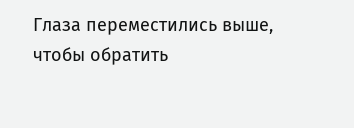Глаза переместились выше, чтобы обратить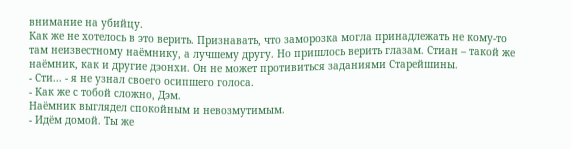внимание на убийцу.
Как же не хотелось в это верить. Признавать, что заморозка могла принадлежать не кому-то там неизвестному наёмнику, а лучшему другу. Но пришлось верить глазам. Стиан – такой же наёмник, как и другие дэонхи. Он не может противиться заданиями Старейшины.
- Сти... - я не узнал своего осипшего голоса.
- Как же с тобой сложно, Дэм.
Наёмник выглядел спокойным и невозмутимым.
- Идём домой. Ты же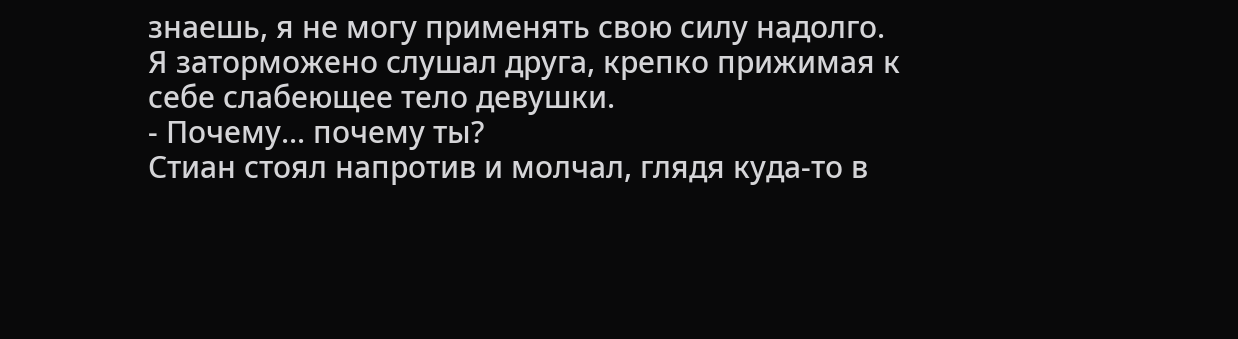знаешь, я не могу применять свою силу надолго.
Я заторможено слушал друга, крепко прижимая к себе слабеющее тело девушки.
- Почему... почему ты?
Стиан стоял напротив и молчал, глядя куда-то в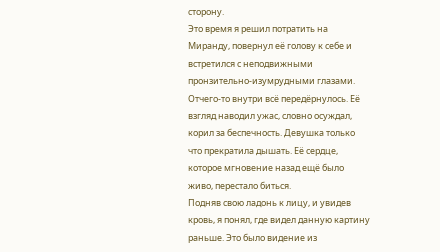сторону.
Это время я решил потратить на Миранду, повернул её голову к себе и встретился с неподвижными пронзительно-изумрудными глазами. Отчего-то внутри всё передёрнулось. Её взгляд наводил ужас, словно осуждал, корил за беспечность. Девушка только что прекратила дышать. Её сердце, которое мгновение назад ещё было живо, перестало биться.
Подняв свою ладонь к лицу, и увидев кровь, я понял, где видел данную картину раньше. Это было видение из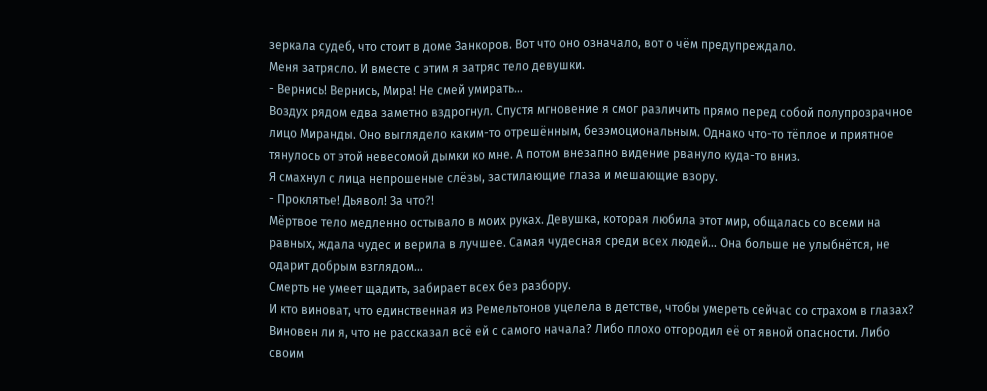зеркала судеб, что стоит в доме Занкоров. Вот что оно означало, вот о чём предупреждало.
Меня затрясло. И вместе с этим я затряс тело девушки.
- Вернись! Вернись, Мира! Не смей умирать…
Воздух рядом едва заметно вздрогнул. Спустя мгновение я смог различить прямо перед собой полупрозрачное лицо Миранды. Оно выглядело каким-то отрешённым, безэмоциональным. Однако что-то тёплое и приятное тянулось от этой невесомой дымки ко мне. А потом внезапно видение рвануло куда-то вниз.
Я смахнул с лица непрошеные слёзы, застилающие глаза и мешающие взору.
- Проклятье! Дьявол! За что?!
Мёртвое тело медленно остывало в моих руках. Девушка, которая любила этот мир, общалась со всеми на равных, ждала чудес и верила в лучшее. Самая чудесная среди всех людей… Она больше не улыбнётся, не одарит добрым взглядом…
Смерть не умеет щадить, забирает всех без разбору.
И кто виноват, что единственная из Ремельтонов уцелела в детстве, чтобы умереть сейчас со страхом в глазах? Виновен ли я, что не рассказал всё ей с самого начала? Либо плохо отгородил её от явной опасности. Либо своим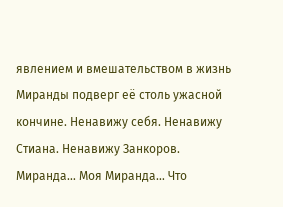явлением и вмешательством в жизнь Миранды подверг её столь ужасной кончине. Ненавижу себя. Ненавижу Стиана. Ненавижу Занкоров.
Миранда… Моя Миранда… Что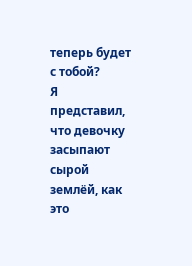теперь будет с тобой?
Я представил, что девочку засыпают сырой землёй, как это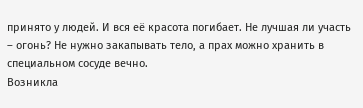принято у людей. И вся её красота погибает. Не лучшая ли участь – огонь? Не нужно закапывать тело, а прах можно хранить в специальном сосуде вечно.
Возникла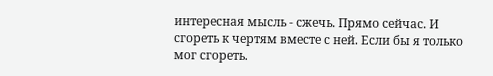интересная мысль - сжечь. Прямо сейчас. И сгореть к чертям вместе с ней. Если бы я только мог сгореть.